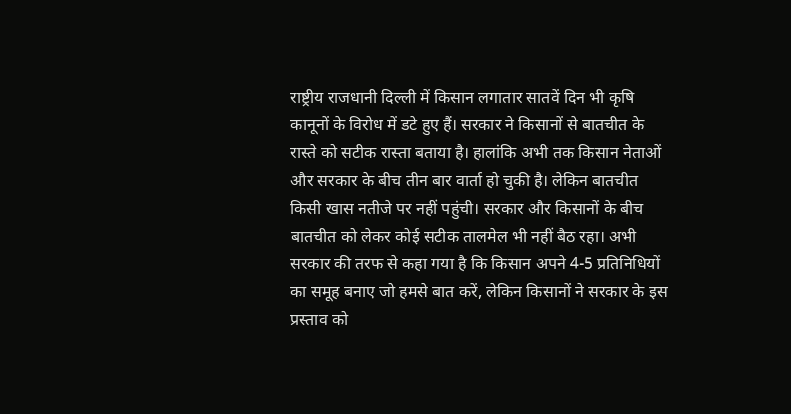राष्ट्रीय राजधानी दिल्ली में किसान लगातार सातवें दिन भी कृषि कानूनों के विरोध में डटे हुए हैं। सरकार ने किसानों से बातचीत के रास्ते को सटीक रास्ता बताया है। हालांकि अभी तक किसान नेताओं और सरकार के बीच तीन बार वार्ता हो चुकी है। लेकिन बातचीत किसी खास नतीजे पर नहीं पहुंची। सरकार और किसानों के बीच बातचीत को लेकर कोई सटीक तालमेल भी नहीं बैठ रहा। अभी सरकार की तरफ से कहा गया है कि किसान अपने 4-5 प्रतिनिधियों का समूह बनाए जो हमसे बात करें, लेकिन किसानों ने सरकार के इस प्रस्ताव को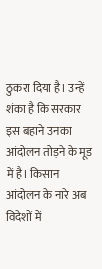ठुकरा दिया है। उन्हें शंका है कि सरकार इस बहाने उनका आंदोलन तोड़ने के मूड में है। किसान आंदोलन के नारे अब विदेशों में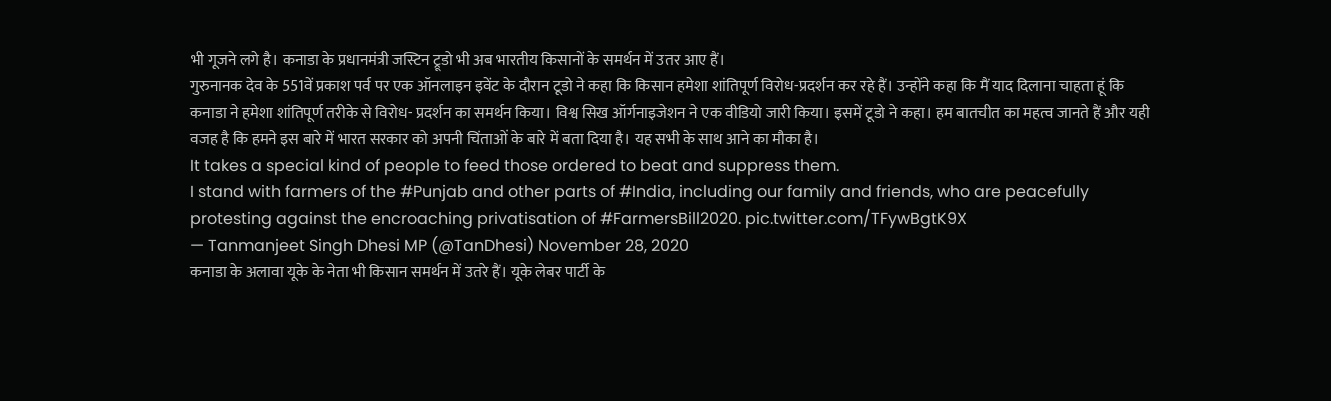भी गूजने लगे है। कनाडा के प्रधानमंत्री जस्टिन ट्रूडो भी अब भारतीय किसानों के समर्थन में उतर आए हैं।
गुरुनानक देव के 551वें प्रकाश पर्व पर एक ऑनलाइन इवेंट के दौरान टूडो ने कहा कि किसान हमेशा शांतिपूर्ण विरोध-प्रदर्शन कर रहे हैं। उन्होंने कहा कि मैं याद दिलाना चाहता हूं कि कनाडा ने हमेशा शांतिपूर्ण तरीके से विरोध- प्रदर्शन का समर्थन किया। विश्व सिख ऑर्गनाइजेशन ने एक वीडियो जारी किया। इसमें टूडो ने कहा। हम बातचीत का महत्व जानते हैं और यही वजह है कि हमने इस बारे में भारत सरकार को अपनी चिंताओं के बारे में बता दिया है। यह सभी के साथ आने का मौका है।
It takes a special kind of people to feed those ordered to beat and suppress them.
I stand with farmers of the #Punjab and other parts of #India, including our family and friends, who are peacefully protesting against the encroaching privatisation of #FarmersBill2020. pic.twitter.com/TFywBgtK9X
— Tanmanjeet Singh Dhesi MP (@TanDhesi) November 28, 2020
कनाडा के अलावा यूके के नेता भी किसान समर्थन में उतरे हैं। यूके लेबर पार्टी के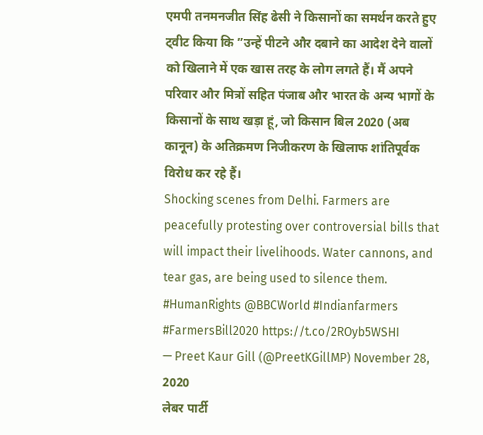एमपी तनमनजीत सिंह ढेसी ने किसानों का समर्थन करते हुए ट्वीट किया कि ”उन्हें पीटने और दबाने का आदेश देने वालों को खिलाने में एक खास तरह के लोग लगते हैं। मैं अपने परिवार और मित्रों सहित पंजाब और भारत के अन्य भागों के किसानों के साथ खड़ा हूं, जो किसान बिल 2020 (अब कानून) के अतिक्रमण निजीकरण के खिलाफ शांतिपूर्वक विरोध कर रहे हैं।
Shocking scenes from Delhi. Farmers are peacefully protesting over controversial bills that will impact their livelihoods. Water cannons, and tear gas, are being used to silence them. #HumanRights @BBCWorld #Indianfarmers #FarmersBill2020 https://t.co/2ROyb5WSHI
— Preet Kaur Gill (@PreetKGillMP) November 28, 2020
लेबर पार्टी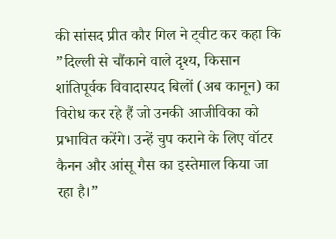की सांसद प्रीत कौर गिल ने ट्वीट कर कहा कि ”दिल्ली से चौंकाने वाले दृश्य, किसान शांतिपूर्वक विवादास्पद बिलों (अब कानून) का विरोध कर रहे हैं जो उनकी आजीविका को प्रभावित करेंगे। उन्हें चुप कराने के लिए वॉटर कैनन और आंसू गैस का इस्तेमाल किया जा रहा है।”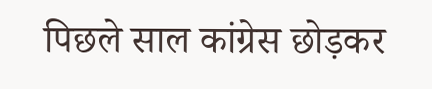पिछले साल कांग्रेस छोड़कर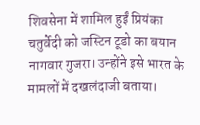शिवसेना में शामिल हुईं प्रियंका चतुर्वेदी को जस्टिन टूडो का बयान नागवार गुजरा। उन्होंने इसे भारत के मामलों में दखलंदाजी बताया।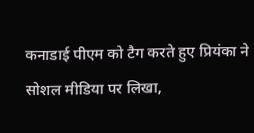कनाडाई पीएम को टैग करते हुए प्रियंका ने सोशल मीडिया पर लिखा,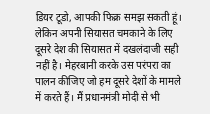डियर टूडो, आपकी फिक्र समझ सकती हूं। लेकिन अपनी सियासत चमकाने के लिए दूसरे देश की सियासत में दखलंदाजी सही नहीं है। मेहरबानी करके उस परंपरा का पालन कीजिए जो हम दूसरे देशों के मामले में करते हैं। मैं प्रधानमंत्री मोदी से भी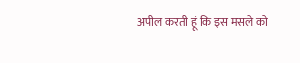अपील करती हूं कि इस मसले को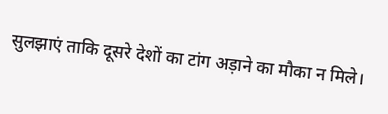सुलझाएं ताकि दूसरे देशों का टांग अड़ाने का मौका न मिले।